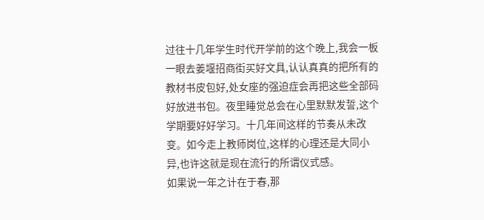过往十几年学生时代开学前的这个晚上,我会一板一眼去姜堰招商街买好文具,认认真真的把所有的教材书皮包好,处女座的强迫症会再把这些全部码好放进书包。夜里睡觉总会在心里默默发誓,这个学期要好好学习。十几年间这样的节奏从未改变。如今走上教师岗位,这样的心理还是大同小异,也许这就是现在流行的所谓仪式感。
如果说一年之计在于春,那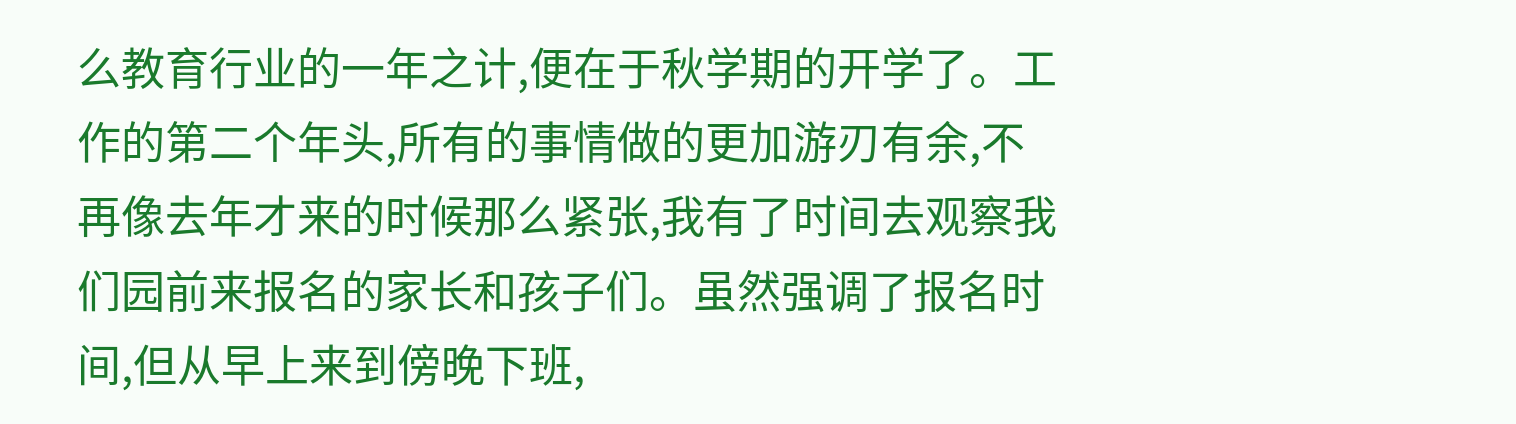么教育行业的一年之计,便在于秋学期的开学了。工作的第二个年头,所有的事情做的更加游刃有余,不再像去年才来的时候那么紧张,我有了时间去观察我们园前来报名的家长和孩子们。虽然强调了报名时间,但从早上来到傍晚下班,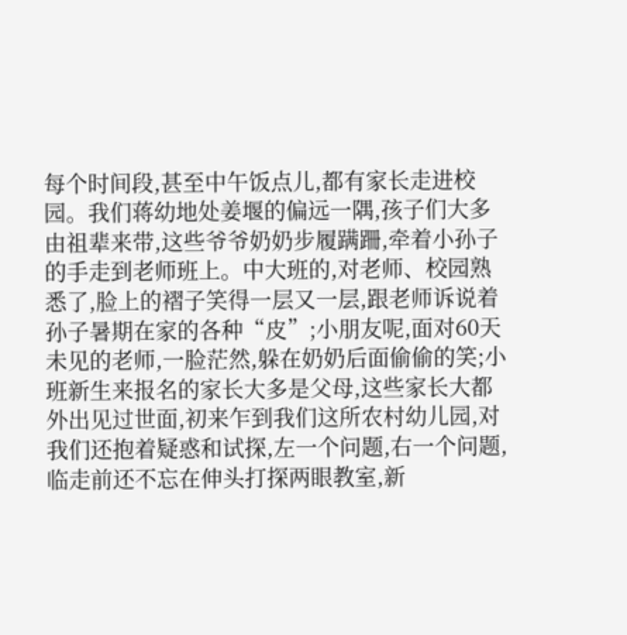每个时间段,甚至中午饭点儿,都有家长走进校园。我们蒋幼地处姜堰的偏远一隅,孩子们大多由祖辈来带,这些爷爷奶奶步履蹒跚,牵着小孙子的手走到老师班上。中大班的,对老师、校园熟悉了,脸上的褶子笑得一层又一层,跟老师诉说着孙子暑期在家的各种“皮”;小朋友呢,面对60天未见的老师,一脸茫然,躲在奶奶后面偷偷的笑;小班新生来报名的家长大多是父母,这些家长大都外出见过世面,初来乍到我们这所农村幼儿园,对我们还抱着疑惑和试探,左一个问题,右一个问题,临走前还不忘在伸头打探两眼教室,新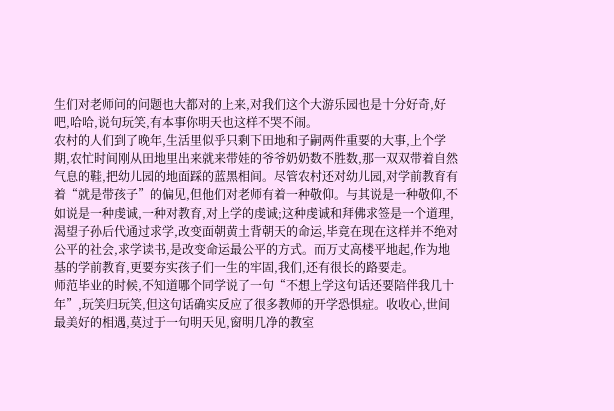生们对老师问的问题也大都对的上来,对我们这个大游乐园也是十分好奇,好吧,哈哈,说句玩笑,有本事你明天也这样不哭不闹。
农村的人们到了晚年,生活里似乎只剩下田地和子嗣两件重要的大事,上个学期,农忙时间刚从田地里出来就来带娃的爷爷奶奶数不胜数,那一双双带着自然气息的鞋,把幼儿园的地面踩的蓝黑相间。尽管农村还对幼儿园,对学前教育有着“就是带孩子”的偏见,但他们对老师有着一种敬仰。与其说是一种敬仰,不如说是一种虔诚,一种对教育,对上学的虔诚;这种虔诚和拜佛求签是一个道理,渴望子孙后代通过求学,改变面朝黄土背朝天的命运,毕竟在现在这样并不绝对公平的社会,求学读书,是改变命运最公平的方式。而万丈高楼平地起,作为地基的学前教育,更要夯实孩子们一生的牢固,我们,还有很长的路要走。
师范毕业的时候,不知道哪个同学说了一句“不想上学这句话还要陪伴我几十年”,玩笑归玩笑,但这句话确实反应了很多教师的开学恐惧症。收收心,世间最美好的相遇,莫过于一句明天见,窗明几净的教室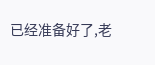已经准备好了,老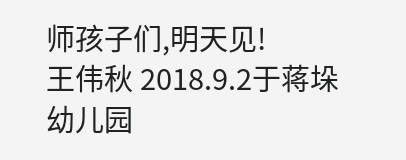师孩子们,明天见!
王伟秋 2018.9.2于蒋垛幼儿园